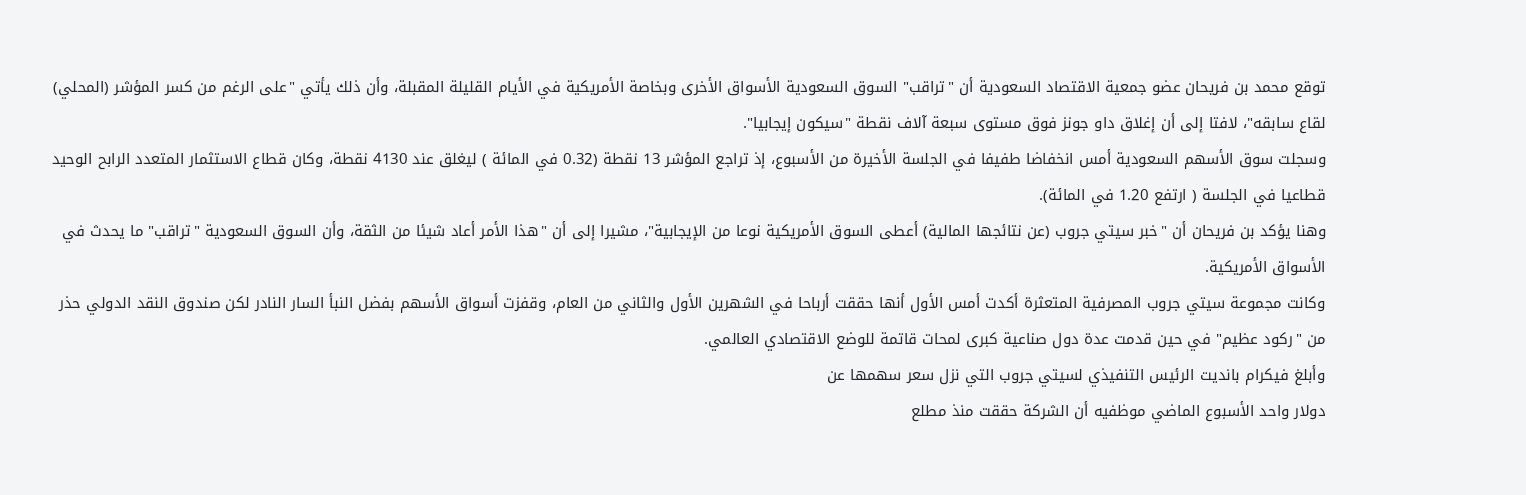توقع محمد بن فريحان عضو جمعية الاقتصاد السعودية أن "تراقب" السوق السعودية الأسواق الأخرى وبخاصة الأمريكية في الأيام القليلة المقبلة، وأن ذلك يأتي "على الرغم من كسر المؤشر (المحلي) لقاع سابقه"، لافتا إلى أن إغلاق داو جونز فوق مستوى سبعة آلاف نقطة "سيكون إيجابيا".
وسجلت سوق الأسهم السعودية أمس انخفاضا طفيفا في الجلسة الأخيرة من الأسبوع، إذ تراجع المؤشر 13 نقطة (0.32 في المائة ) ليغلق عند 4130 نقطة، وكان قطاع الاستثمار المتعدد الرابح الوحيد قطاعيا في الجلسة ( ارتفع 1.20 في المائة).
وهنا يؤكد بن فريحان أن "خبر سيتي جروب (عن نتائجها المالية) أعطى السوق الأمريكية نوعا من الإيجابية"، مشيرا إلى أن "هذا الأمر أعاد شيئا من الثقة، وأن السوق السعودية "تراقب" ما يحدث في الأسواق الأمريكية.
وكانت مجموعة سيتي جروب المصرفية المتعثرة أكدت أمس الأول أنها حققت أرباحا في الشهرين الأول والثاني من العام، وقفزت أسواق الأسهم بفضل النبأ السار النادر لكن صندوق النقد الدولي حذر من "ركود عظيم" في حين قدمت عدة دول صناعية كبرى لمحات قاتمة للوضع الاقتصادي العالمي.
وأبلغ فيكرام بانديت الرئيس التنفيذي لسيتي جروب التي نزل سعر سهمها عن
دولار واحد الأسبوع الماضي موظفيه أن الشركة حققت منذ مطلع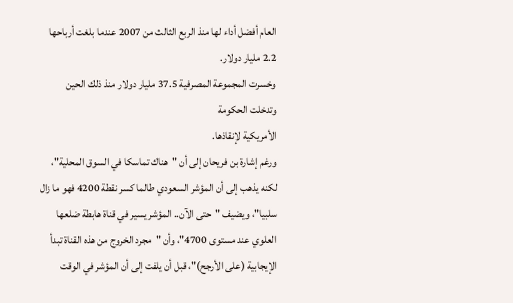العام أفضل أداء لها منذ الربع الثالث من 2007 عندما بلغت أرباحها 2.2 مليار دولار.
وخسرت المجموعة المصرفية 37.5 مليار دولار منذ ذلك الحين وتدخلت الحكومة
الأمريكية لإنقاذها.
ورغم إشارة بن فريحان إلى أن "هناك تماسكا في السوق المحلية"، لكنه يذهب إلى أن المؤشر السعودي طالما كسر نقطة 4200 فهو ما زال سلبيا"، ويضيف "حتى الآن.. المؤشر يسير في قناة هابطة ضلعها العلوي عند مستوى 4700"، وأن "مجرد الخروج من هذه القناة تبدأ الإيجابية (على الأرجح)"، قبل أن يلفت إلى أن المؤشر في الوقت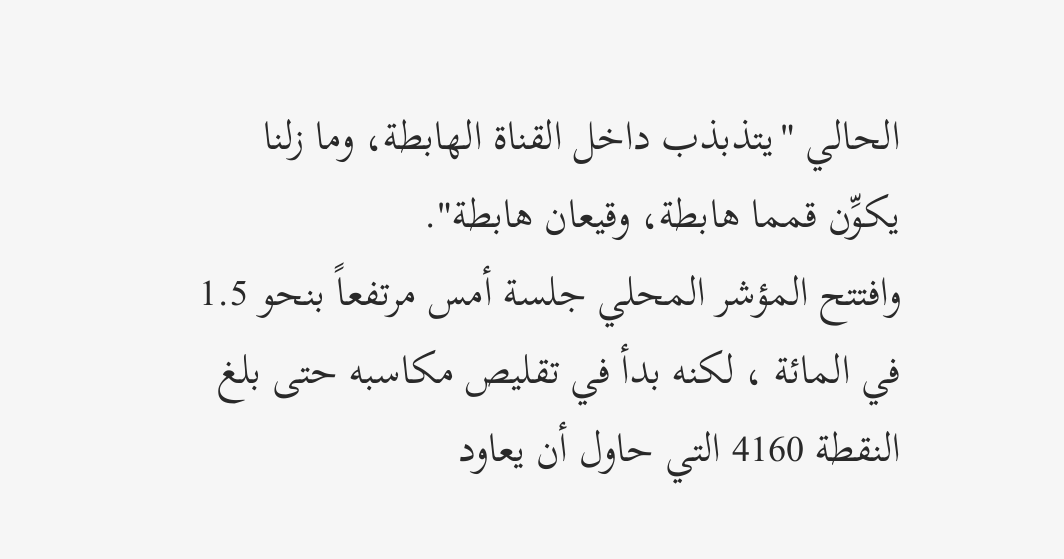الحالي "يتذبذب داخل القناة الهابطة، وما زلنا يكوِّن قمما هابطة، وقيعان هابطة".
وافتتح المؤشر المحلي جلسة أمس مرتفعاً بنحو 1.5 في المائة ، لكنه بدأ في تقليص مكاسبه حتى بلغ النقطة 4160 التي حاول أن يعاود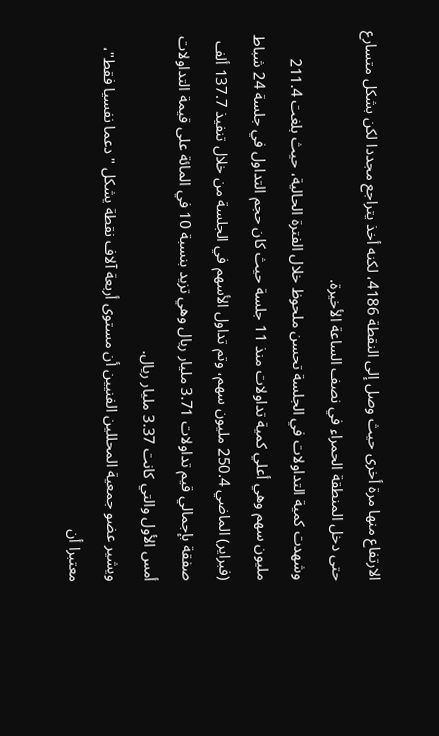الارتفاع منها مرة أخرى حيث وصل إلى النقطة 4186، لكنه أخذ يتراجع مجددا لكن بشكل متسارع حتى دخل المنطقة الحمراء في نصف الساعة الأخيرة.
وشهدت كمية التداولات في الجلسة تحسن ملحوظ خلال الفترة الحالية، حيث بلغت 211.4 مليون سهم وهي أعلي كمية تداولات منذ 11 جلسة حيث كان حجم التداول في جلسة 24 شباط (فبراير) الماضي 250.4 مليون سهم، وتم تداول الأسهم في الجلسة من خلال تنفيذ 137.7 ألف صفقة بإجمالي قيم تداولات 3.71 مليار ريال وهي تزيد بنسبة 10 في المائة على قيمة التداولات أمس الأول والتي كانت 3.37 مليار ريال.
ويشير عضو جمعية المحللين الفنيين أن مستوى أربعة آلاف نقطة يشكل "دعما نفسيا فقط"، معتبرا أن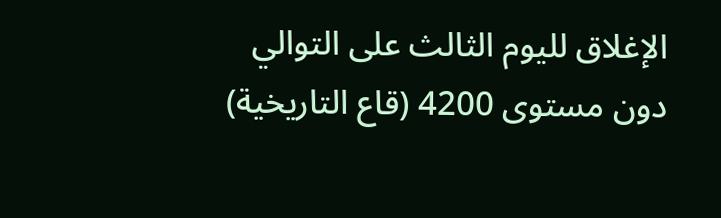الإغلاق لليوم الثالث على التوالي دون مستوى 4200 (قاع التاريخية)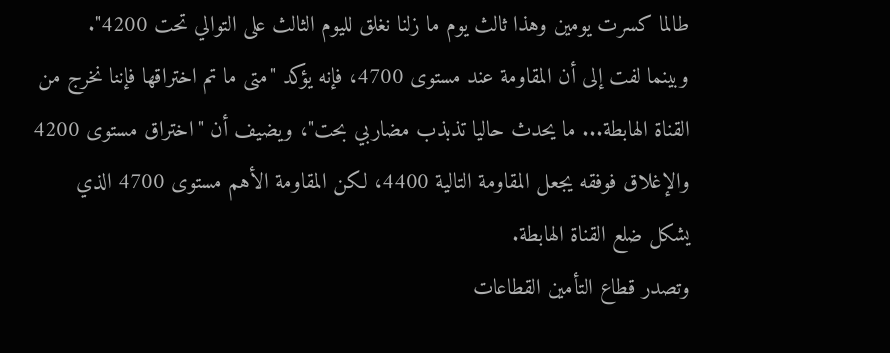طالما كسرت يومين وهذا ثالث يوم ما زلنا نغلق لليوم الثالث على التوالي تحت 4200".
وبينما لفت إلى أن المقاومة عند مستوى 4700، فإنه يؤكد "متى ما تم اختراقها فإننا نخرج من القناة الهابطة... ما يحدث حاليا تذبذب مضاربي بحت"، ويضيف أن "اختراق مستوى 4200 والإغلاق فوفقه يجعل المقاومة التالية 4400، لكن المقاومة الأهم مستوى 4700 الذي يشكل ضلع القناة الهابطة.
وتصدر قطاع التأمين القطاعات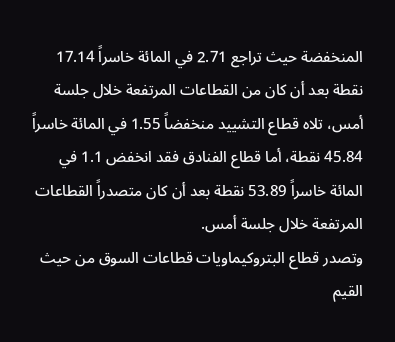المنخفضة حيث تراجع 2.71 في المائة خاسراً 17.14 نقطة بعد أن كان من القطاعات المرتفعة خلال جلسة أمس، تلاه قطاع التشييد منخفضاً 1.55 في المائة خاسراً 45.84 نقطة، أما قطاع الفنادق فقد انخفض 1.1 في المائة خاسراً 53.89 نقطة بعد أن كان متصدراً القطاعات المرتفعة خلال جلسة أمس.
وتصدر قطاع البتروكيماويات قطاعات السوق من حيث القيم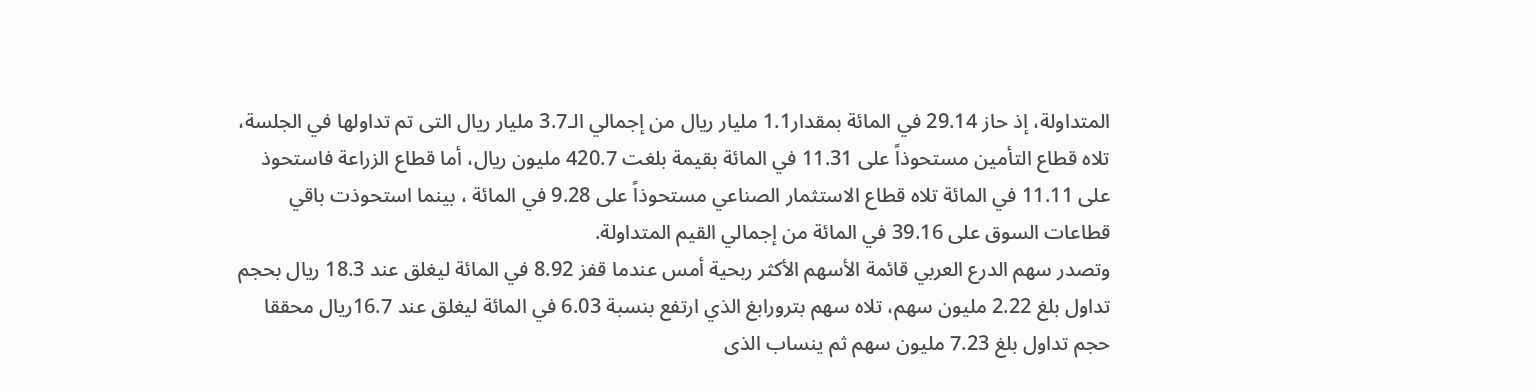المتداولة، إذ حاز 29.14 في المائة بمقدار1.1 مليار ريال من إجمالي الـ3.7 مليار ريال التى تم تداولها في الجلسة، تلاه قطاع التأمين مستحوذاً على 11.31 في المائة بقيمة بلغت 420.7 مليون ريال، أما قطاع الزراعة فاستحوذ على 11.11 في المائة تلاه قطاع الاستثمار الصناعي مستحوذاً على 9.28 في المائة ، بينما استحوذت باقي قطاعات السوق على 39.16 في المائة من إجمالي القيم المتداولة.
وتصدر سهم الدرع العربي قائمة الأسهم الأكثر ربحية أمس عندما قفز 8.92 في المائة ليغلق عند 18.3 ريال بحجم تداول بلغ 2.22 مليون سهم، تلاه سهم بترورابغ الذي ارتفع بنسبة 6.03 في المائة ليغلق عند 16.7ريال محققا حجم تداول بلغ 7.23 مليون سهم ثم ينساب الذى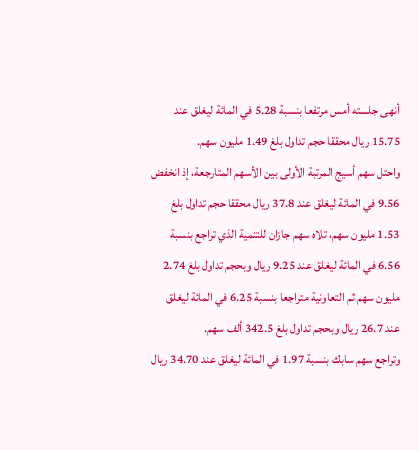أنهى جلسته أمس مرتفعا بنسبة 5.28 في المائة ليغلق عند 15.75 ريال محققا حجم تداول بلغ 1.49 مليون سهم.
واحتل سهم أسيج المرتبة الأولى بين الأسهم المتارجعة، إذ انخفض 9.56 في المائة ليغلق عند 37.8 ريال محققا حجم تداول بلغ 1.53 مليون سهم، تلاه سهم جازان للتنمية الذي تراجع بنسبة 6.56 في المائة ليغلق عند 9.25 ريال وبحجم تداول بلغ 2.74 مليون سهم ثم التعاونية متراجعا بنسبة 6.25 في المائة ليغلق عند 26.7 ريال وبحجم تداول بلغ 342.5 ألف سهم.
وتراجع سهم سابك بنسبة 1.97 في المائة ليغلق عند 34.70 ريال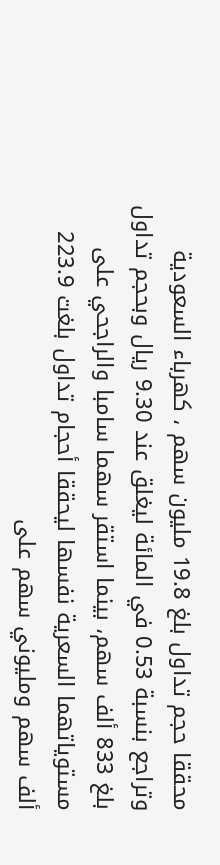محققا حجم تداول بلغ 19.8 مليون سهم ، كهرباء السعودية وتراجع بنسبة 0.53 في المائة ليغلق عند 9.30 ريال وبحجم تداول بلغ 833 ألف سهم، بينما استقر سهما سامبا والراجحي على مستوياتهما السعرية نفسها ليحققا أحجام تداول بلغت 223.9 ألف سهم ومليوني سهم على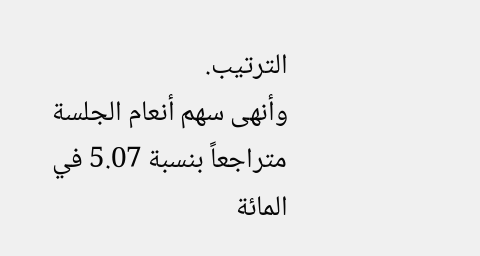الترتيب.
وأنهى سهم أنعام الجلسة متراجعاً بنسبة 5.07 في المائة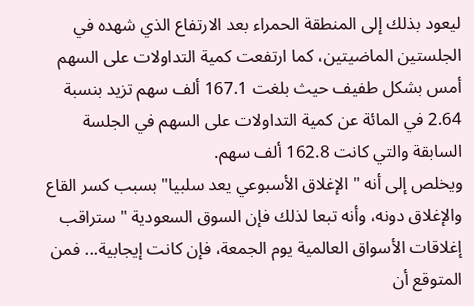ليعود بذلك إلى المنطقة الحمراء بعد الارتفاع الذي شهده في الجلستين الماضيتين، كما ارتفعت كمية التداولات على السهم أمس بشكل طفيف حيث بلغت 167.1 ألف سهم تزيد بنسبة 2.64 في المائة عن كمية التداولات على السهم في الجلسة السابقة والتي كانت 162.8 ألف سهم.
ويخلص إلى أنه " الإغلاق الأسبوعي يعد سلبيا" بسبب كسر القاع والإغلاق دونه، وأنه تبعا لذلك فإن السوق السعودية " ستراقب إغلاقات الأسواق العالمية يوم الجمعة، فإن كانت إيجابية... فمن المتوقع أن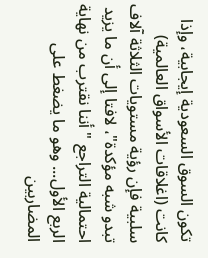تكون السوق السعودية إيجابية، وإذا كانت (اغلاقات الأسواق العالمية) سلبية فإن رؤية مستويات الثلاثة آلاف تبدو شبه مؤكدة"، لافتا إلى أن ما يزيد احتمالية التراجع "أننا نقترب من نهاية الربع الأول... وهو ما يضغط على المضاربين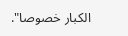الكبار خصوصا".